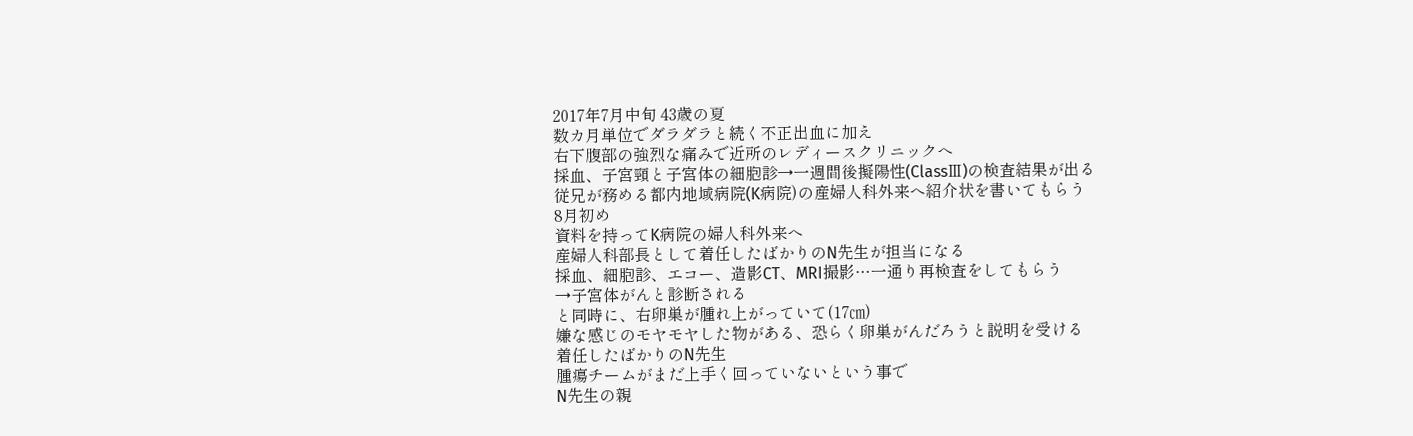2017年7月中旬 43歳の夏
数カ月単位でダラダラと続く不正出血に加え
右下腹部の強烈な痛みで近所のレディースクリニックへ
採血、子宮頸と子宮体の細胞診→一週間後擬陽性(ClassⅢ)の検査結果が出る
従兄が務める都内地域病院(K病院)の産婦人科外来へ紹介状を書いてもらう
8月初め
資料を持ってK病院の婦人科外来へ
産婦人科部長として着任したばかりのN先生が担当になる
採血、細胞診、エコー、造影CT、MRI撮影…一通り再検査をしてもらう
→子宮体がんと診断される
と同時に、右卵巣が腫れ上がっていて(17㎝)
嫌な感じのモヤモヤした物がある、恐らく卵巣がんだろうと説明を受ける
着任したばかりのN先生
腫瘍チームがまだ上手く回っていないという事で
N先生の親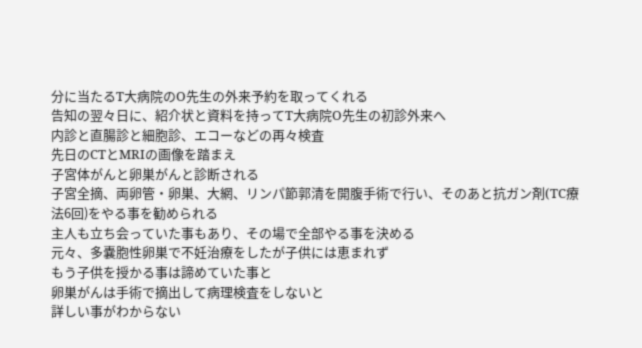分に当たるT大病院のO先生の外来予約を取ってくれる
告知の翌々日に、紹介状と資料を持ってT大病院O先生の初診外来へ
内診と直腸診と細胞診、エコーなどの再々検査
先日のCTとMRIの画像を踏まえ
子宮体がんと卵巣がんと診断される
子宮全摘、両卵管・卵巣、大網、リンパ節郭清を開腹手術で行い、そのあと抗ガン剤(TC療法6回)をやる事を勧められる
主人も立ち会っていた事もあり、その場で全部やる事を決める
元々、多嚢胞性卵巣で不妊治療をしたが子供には恵まれず
もう子供を授かる事は諦めていた事と
卵巣がんは手術で摘出して病理検査をしないと
詳しい事がわからない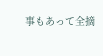事もあって全摘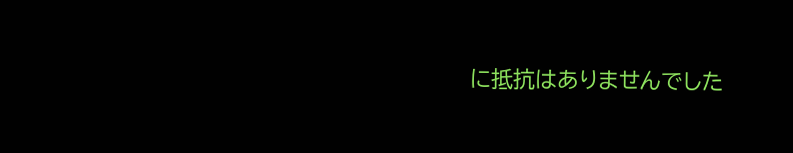に抵抗はありませんでした